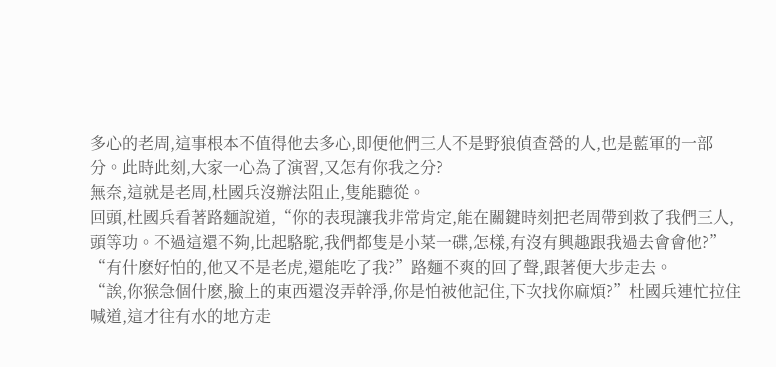多心的老周,這事根本不值得他去多心,即便他們三人不是野狼偵查營的人,也是藍軍的一部分。此時此刻,大家一心為了演習,又怎有你我之分?
無奈,這就是老周,杜國兵沒辦法阻止,隻能聽從。
回頭,杜國兵看著路麵說道,“你的表現讓我非常肯定,能在關鍵時刻把老周帶到救了我們三人,頭等功。不過這還不夠,比起駱駝,我們都隻是小菜一碟,怎樣,有沒有興趣跟我過去會會他?”
“有什麽好怕的,他又不是老虎,還能吃了我?”路麵不爽的回了聲,跟著便大步走去。
“誒,你猴急個什麽,臉上的東西還沒弄幹淨,你是怕被他記住,下次找你麻煩?”杜國兵連忙拉住喊道,這才往有水的地方走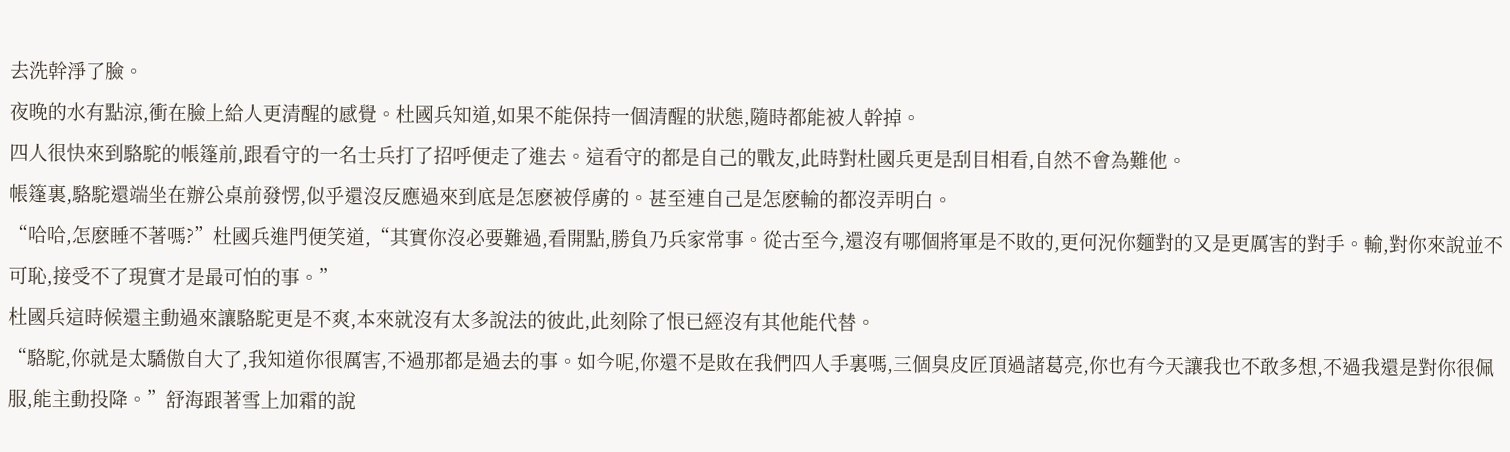去洗幹淨了臉。
夜晚的水有點涼,衝在臉上給人更清醒的感覺。杜國兵知道,如果不能保持一個清醒的狀態,隨時都能被人幹掉。
四人很快來到駱駝的帳篷前,跟看守的一名士兵打了招呼便走了進去。這看守的都是自己的戰友,此時對杜國兵更是刮目相看,自然不會為難他。
帳篷裏,駱駝還端坐在辦公桌前發愣,似乎還沒反應過來到底是怎麽被俘虜的。甚至連自己是怎麽輸的都沒弄明白。
“哈哈,怎麽睡不著嗎?”杜國兵進門便笑道,“其實你沒必要難過,看開點,勝負乃兵家常事。從古至今,還沒有哪個將軍是不敗的,更何況你麵對的又是更厲害的對手。輸,對你來說並不可恥,接受不了現實才是最可怕的事。”
杜國兵這時候還主動過來讓駱駝更是不爽,本來就沒有太多說法的彼此,此刻除了恨已經沒有其他能代替。
“駱駝,你就是太驕傲自大了,我知道你很厲害,不過那都是過去的事。如今呢,你還不是敗在我們四人手裏嗎,三個臭皮匠頂過諸葛亮,你也有今天讓我也不敢多想,不過我還是對你很佩服,能主動投降。”舒海跟著雪上加霜的說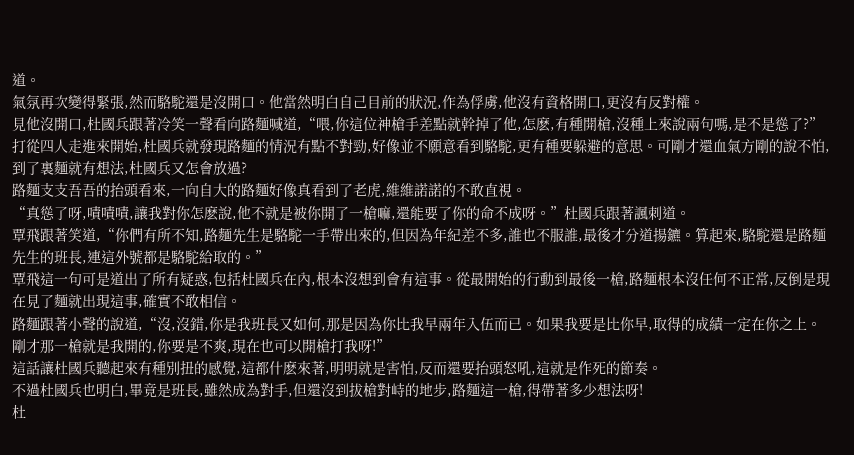道。
氣氛再次變得緊張,然而駱駝還是沒開口。他當然明白自己目前的狀況,作為俘虜,他沒有資格開口,更沒有反對權。
見他沒開口,杜國兵跟著冷笑一聲看向路麵喊道,“喂,你這位神槍手差點就幹掉了他,怎麽,有種開槍,沒種上來說兩句嗎,是不是慫了?”
打從四人走進來開始,杜國兵就發現路麵的情況有點不對勁,好像並不願意看到駱駝,更有種要躲避的意思。可剛才還血氣方剛的說不怕,到了裏麵就有想法,杜國兵又怎會放過?
路麵支支吾吾的抬頭看來,一向自大的路麵好像真看到了老虎,維維諾諾的不敢直視。
“真慫了呀,嘖嘖嘖,讓我對你怎麽說,他不就是被你開了一槍嘛,還能要了你的命不成呀。”杜國兵跟著諷刺道。
覃飛跟著笑道,“你們有所不知,路麵先生是駱駝一手帶出來的,但因為年紀差不多,誰也不服誰,最後才分道揚鑣。算起來,駱駝還是路麵先生的班長,連這外號都是駱駝給取的。”
覃飛這一句可是道出了所有疑惑,包括杜國兵在內,根本沒想到會有這事。從最開始的行動到最後一槍,路麵根本沒任何不正常,反倒是現在見了麵就出現這事,確實不敢相信。
路麵跟著小聲的說道,“沒,沒錯,你是我班長又如何,那是因為你比我早兩年入伍而已。如果我要是比你早,取得的成績一定在你之上。剛才那一槍就是我開的,你要是不爽,現在也可以開槍打我呀!”
這話讓杜國兵聽起來有種別扭的感覺,這都什麽來著,明明就是害怕,反而還要抬頭怒吼,這就是作死的節奏。
不過杜國兵也明白,畢竟是班長,雖然成為對手,但還沒到拔槍對峙的地步,路麵這一槍,得帶著多少想法呀!
杜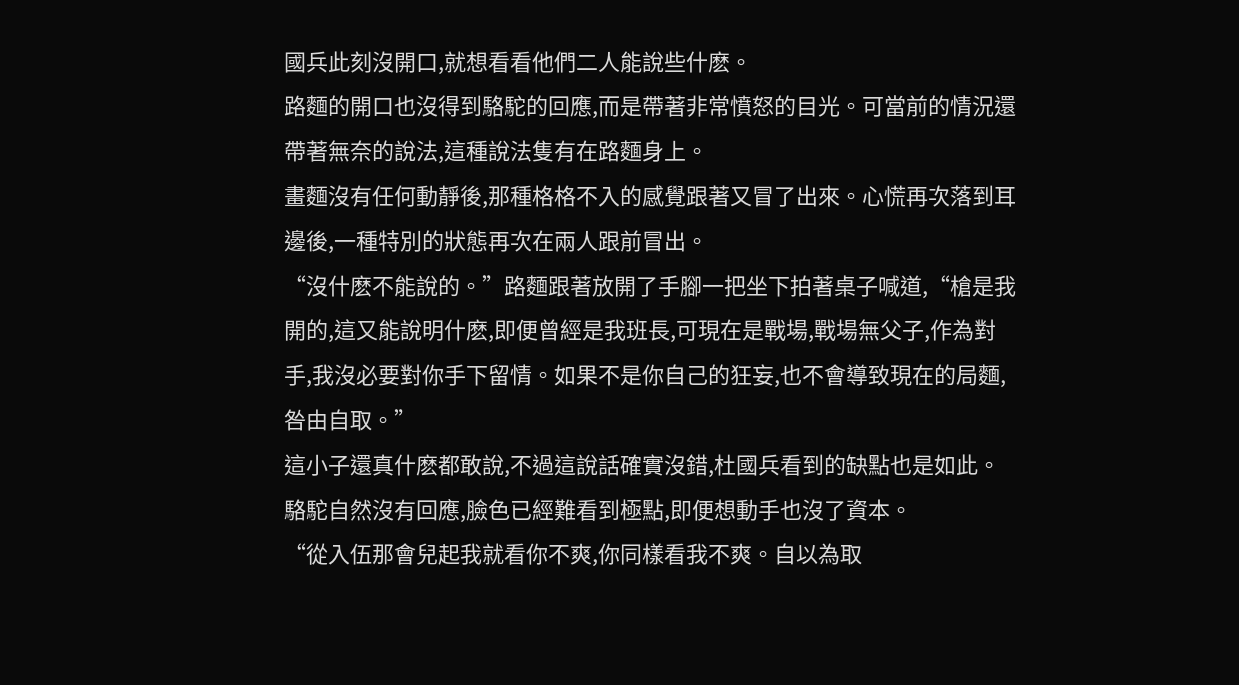國兵此刻沒開口,就想看看他們二人能說些什麽。
路麵的開口也沒得到駱駝的回應,而是帶著非常憤怒的目光。可當前的情況還帶著無奈的說法,這種說法隻有在路麵身上。
畫麵沒有任何動靜後,那種格格不入的感覺跟著又冒了出來。心慌再次落到耳邊後,一種特別的狀態再次在兩人跟前冒出。
“沒什麽不能說的。”路麵跟著放開了手腳一把坐下拍著桌子喊道,“槍是我開的,這又能說明什麽,即便曾經是我班長,可現在是戰場,戰場無父子,作為對手,我沒必要對你手下留情。如果不是你自己的狂妄,也不會導致現在的局麵,咎由自取。”
這小子還真什麽都敢說,不過這說話確實沒錯,杜國兵看到的缺點也是如此。
駱駝自然沒有回應,臉色已經難看到極點,即便想動手也沒了資本。
“從入伍那會兒起我就看你不爽,你同樣看我不爽。自以為取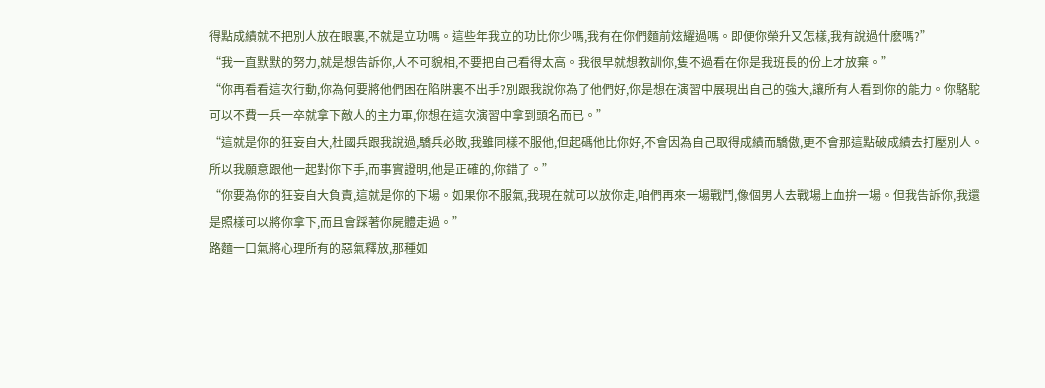得點成績就不把別人放在眼裏,不就是立功嗎。這些年我立的功比你少嗎,我有在你們麵前炫耀過嗎。即便你榮升又怎樣,我有說過什麽嗎?”
“我一直默默的努力,就是想告訴你,人不可貌相,不要把自己看得太高。我很早就想教訓你,隻不過看在你是我班長的份上才放棄。”
“你再看看這次行動,你為何要將他們困在陷阱裏不出手?別跟我說你為了他們好,你是想在演習中展現出自己的強大,讓所有人看到你的能力。你駱駝可以不費一兵一卒就拿下敵人的主力軍,你想在這次演習中拿到頭名而已。”
“這就是你的狂妄自大,杜國兵跟我說過,驕兵必敗,我雖同樣不服他,但起碼他比你好,不會因為自己取得成績而驕傲,更不會那這點破成績去打壓別人。所以我願意跟他一起對你下手,而事實證明,他是正確的,你錯了。”
“你要為你的狂妄自大負責,這就是你的下場。如果你不服氣,我現在就可以放你走,咱們再來一場戰鬥,像個男人去戰場上血拚一場。但我告訴你,我還是照樣可以將你拿下,而且會踩著你屍體走過。”
路麵一口氣將心理所有的惡氣釋放,那種如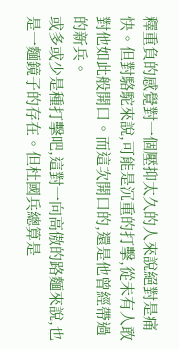釋重負的感覺對一個壓抑太久的人來說絕對是痛快。但對駱駝來說,可能是沉重的打擊,從未有人敢對他如此般開口。而這次開口的,還是他曾經帶過的新兵。
或多或少是種打擊吧,這對一向高傲的路麵來說,也是一麵鏡子的存在。但杜國兵總算是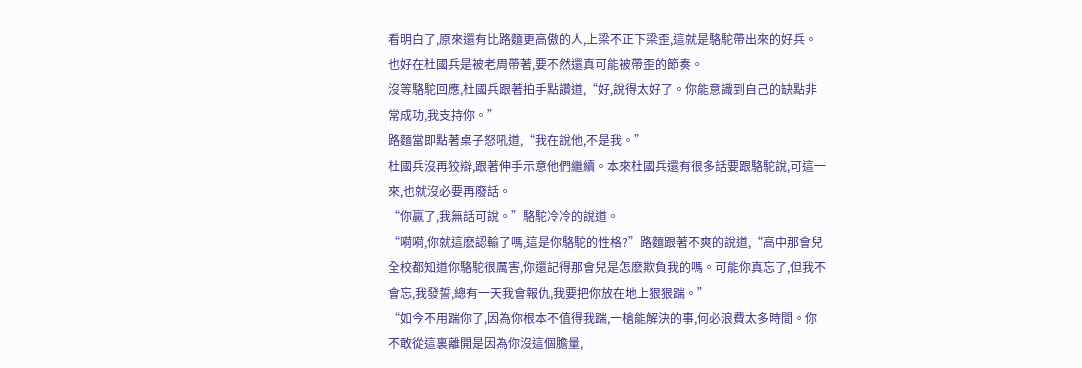看明白了,原來還有比路麵更高傲的人,上梁不正下梁歪,這就是駱駝帶出來的好兵。也好在杜國兵是被老周帶著,要不然還真可能被帶歪的節奏。
沒等駱駝回應,杜國兵跟著拍手點讚道,“好,說得太好了。你能意識到自己的缺點非常成功,我支持你。”
路麵當即點著桌子怒吼道,“我在說他,不是我。”
杜國兵沒再狡辯,跟著伸手示意他們繼續。本來杜國兵還有很多話要跟駱駝說,可這一來,也就沒必要再廢話。
“你贏了,我無話可說。”駱駝冷冷的說道。
“嗬嗬,你就這麽認輸了嗎,這是你駱駝的性格?”路麵跟著不爽的說道,“高中那會兒全校都知道你駱駝很厲害,你還記得那會兒是怎麽欺負我的嗎。可能你真忘了,但我不會忘,我發誓,總有一天我會報仇,我要把你放在地上狠狠踹。”
“如今不用踹你了,因為你根本不值得我踹,一槍能解決的事,何必浪費太多時間。你不敢從這裏離開是因為你沒這個膽量,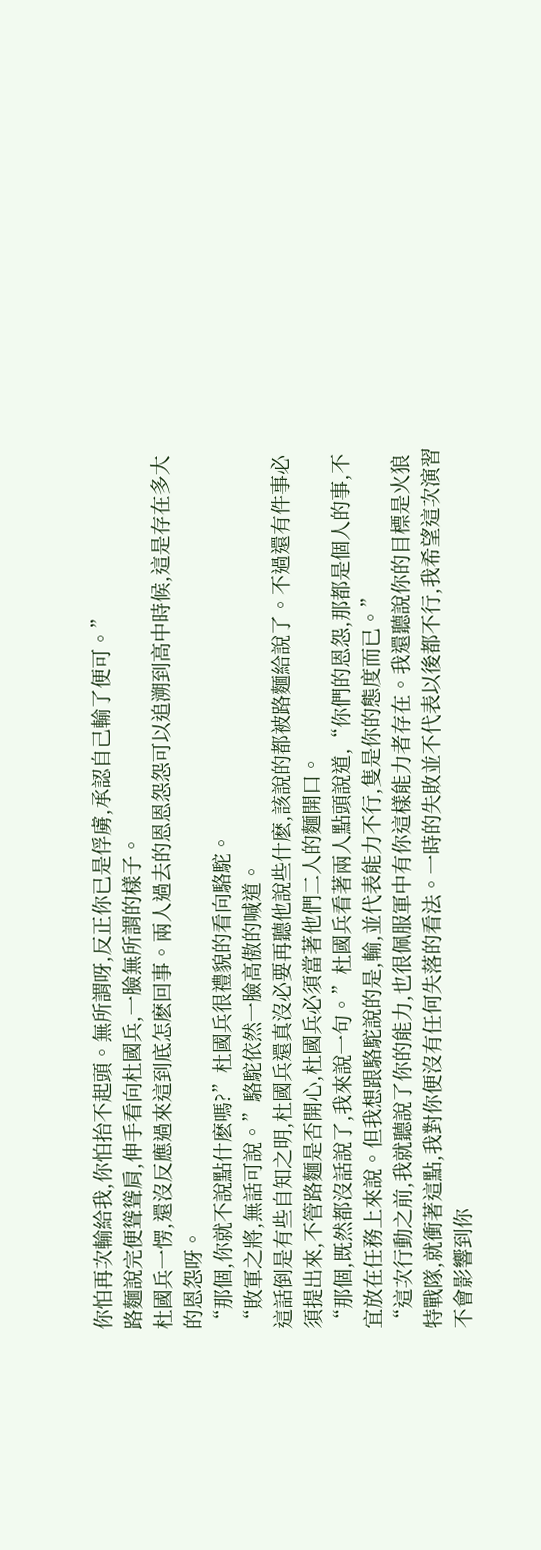你怕再次輸給我,你怕抬不起頭。無所謂呀,反正你已是俘虜,承認自己輸了便可。”
路麵說完便聳聳肩,伸手看向杜國兵,一臉無所謂的樣子。
杜國兵一愣,還沒反應過來這到底怎麽回事。兩人過去的恩恩怨怨可以追溯到高中時候,這是存在多大的恩怨呀。
“那個,你就不說點什麽嗎?”杜國兵很禮貌的看向駱駝。
“敗軍之將,無話可說。”駱駝依然一臉高傲的喊道。
這話倒是有些自知之明,杜國兵還真沒必要再聽他說些什麽,該說的都被路麵給說了。不過還有件事必須提出來,不管路麵是否開心,杜國兵必須當著他們二人的麵開口。
“那個,既然都沒話說了,我來說一句。”杜國兵看著兩人點頭說道,“你們的恩怨,那都是個人的事,不宜放在任務上來說。但我想跟駱駝說的是,輸,並代表能力不行,隻是你的態度而已。”
“這次行動之前,我就聽說了你的能力,也很佩服軍中有你這樣能力者存在。我還聽說你的目標是火狼特戰隊,就衝著這點,我對你便沒有任何失落的看法。一時的失敗並不代表以後都不行,我希望這次演習不會影響到你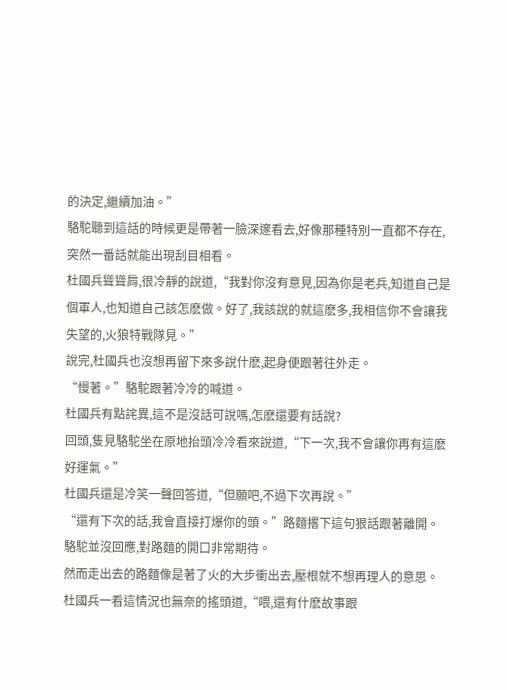的決定,繼續加油。”
駱駝聽到這話的時候更是帶著一臉深邃看去,好像那種特別一直都不存在,突然一番話就能出現刮目相看。
杜國兵聳聳肩,很冷靜的說道,“我對你沒有意見,因為你是老兵,知道自己是個軍人,也知道自己該怎麽做。好了,我該說的就這麽多,我相信你不會讓我失望的,火狼特戰隊見。”
說完,杜國兵也沒想再留下來多說什麽,起身便跟著往外走。
“慢著。”駱駝跟著冷冷的喊道。
杜國兵有點詫異,這不是沒話可說嗎,怎麽還要有話說?
回頭,隻見駱駝坐在原地抬頭冷冷看來說道,“下一次,我不會讓你再有這麽好運氣。”
杜國兵還是冷笑一聲回答道,“但願吧,不過下次再說。”
“還有下次的話,我會直接打爆你的頭。”路麵撂下這句狠話跟著離開。
駱駝並沒回應,對路麵的開口非常期待。
然而走出去的路麵像是著了火的大步衝出去,壓根就不想再理人的意思。
杜國兵一看這情況也無奈的搖頭道,“喂,還有什麽故事跟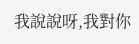我說說呀,我對你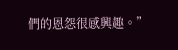們的恩怨很感興趣。”